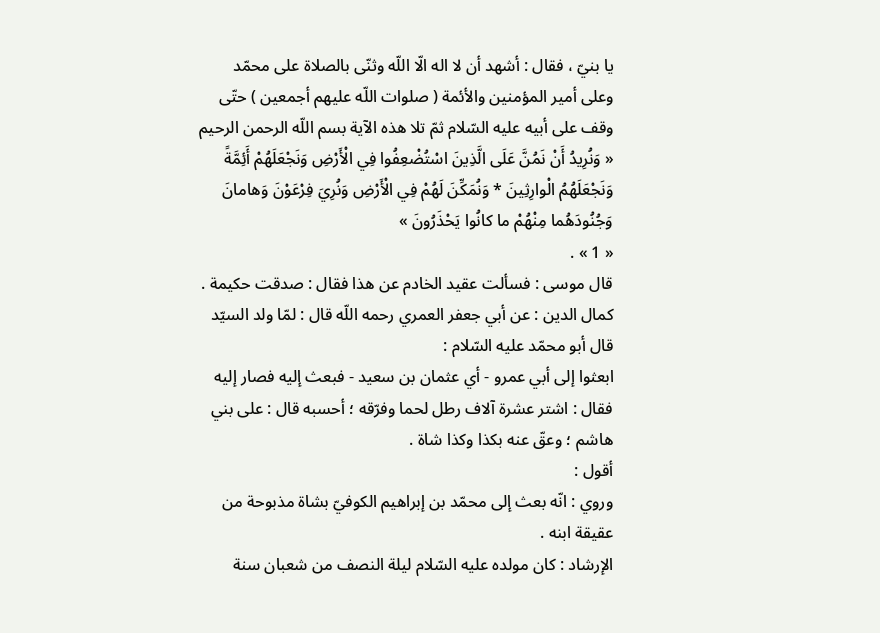يا بنيّ ، فقال : أشهد أن لا اله الّا اللّه وثنّى بالصلاة على محمّد وعلى أمير المؤمنين والأئمة ( صلوات اللّه عليهم أجمعين ) حتّى وقف على أبيه عليه السّلام ثمّ تلا هذه الآية بسم اللّه الرحمن الرحيم
« وَنُرِيدُ أَنْ نَمُنَّ عَلَى الَّذِينَ اسْتُضْعِفُوا فِي الْأَرْضِ وَنَجْعَلَهُمْ أَئِمَّةً وَنَجْعَلَهُمُ الْوارِثِينَ * وَنُمَكِّنَ لَهُمْ فِي الْأَرْضِ وَنُرِيَ فِرْعَوْنَ وَهامانَ وَجُنُودَهُما مِنْهُمْ ما كانُوا يَحْذَرُونَ »
« 1 » .
قال موسى : فسألت عقيد الخادم عن هذا فقال : صدقت حكيمة .
كمال الدين : عن أبي جعفر العمري رحمه اللّه قال : لمّا ولد السيّد قال أبو محمّد عليه السّلام :
ابعثوا إلى أبي عمرو - أي عثمان بن سعيد - فبعث إليه فصار إليه فقال : اشتر عشرة آلاف رطل لحما وفرّقه ؛ أحسبه قال : على بني هاشم ؛ وعقّ عنه بكذا وكذا شاة .
أقول :
وروي : انّه بعث إلى محمّد بن إبراهيم الكوفيّ بشاة مذبوحة من عقيقة ابنه .
الإرشاد : كان مولده عليه السّلام ليلة النصف من شعبان سنة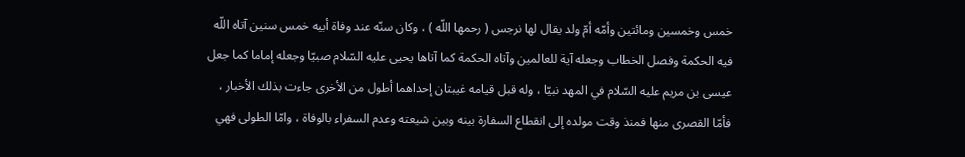خمس وخمسين ومائتين وأمّه أمّ ولد يقال لها نرجس ( رحمها اللّه ) ، وكان سنّه عند وفاة أبيه خمس سنين آتاه اللّه فيه الحكمة وفصل الخطاب وجعله آية للعالمين وآتاه الحكمة كما آتاها يحيى عليه السّلام صبيّا وجعله إماما كما جعل عيسى بن مريم عليه السّلام في المهد نبيّا ، وله قبل قيامه غيبتان إحداهما أطول من الأخرى جاءت بذلك الأخبار ، فأمّا القصرى منها فمنذ وقت مولده إلى انقطاع السفارة بينه وبين شيعته وعدم السفراء بالوفاة ، وامّا الطولى فهي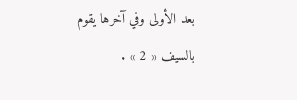بعد الأولى وفي آخرها يقوم بالسيف « 2 » .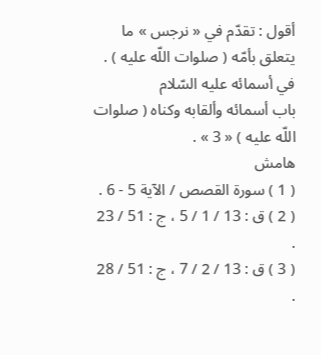أقول : تقدّم في « نرجس » ما يتعلق بأمّه ( صلوات اللّه عليه ) .
في أسمائه عليه السّلام
باب أسمائه وألقابه وكناه ( صلوات اللّه عليه ) « 3 » .
هامش
( 1 ) سورة القصص / الآية 5 - 6 .
( 2 ) ق : 13 / 1 / 5 ، ج : 51 / 23 .
( 3 ) ق : 13 / 2 / 7 ، ج : 51 / 28 .